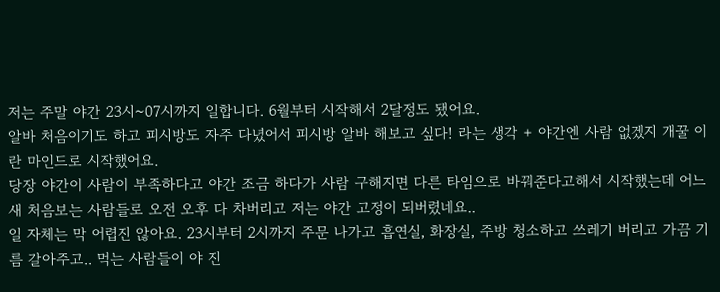저는 주말 야간 23시~07시까지 일합니다. 6월부터 시작해서 2달정도 됐어요.
알바 처음이기도 하고 피시방도 자주 다녔어서 피시방 알바 해보고 싶다! 라는 생각 + 야간엔 사람 없겠지 개꿀 이란 마인드로 시작했어요.
당장 야간이 사람이 부족하다고 야간 조금 하다가 사람 구해지면 다른 타임으로 바꿔준다고해서 시작했는데 어느새 처음보는 사람들로 오전 오후 다 차버리고 저는 야간 고정이 되버렸네요..
일 자체는 막 어렵진 않아요. 23시부터 2시까지 주문 나가고 흡연실, 화장실, 주방 청소하고 쓰레기 버리고 가끔 기름 갈아주고.. 먹는 사람들이 야 진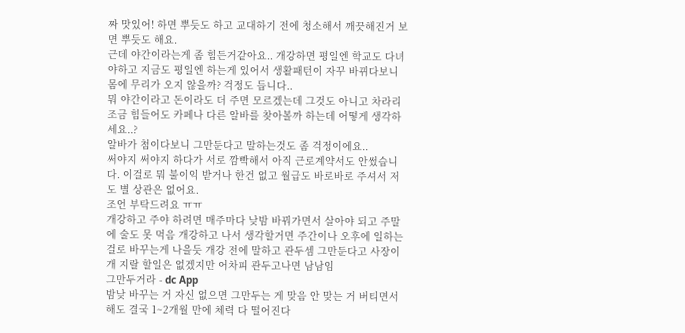짜 맛있어! 하면 뿌듯도 하고 교대하기 전에 청소해서 깨끗해진거 보면 뿌듯도 해요.
근데 야간이라는게 좀 힘든거같아요.. 개강하면 평일엔 학교도 다녀야하고 지금도 평일엔 하는게 있어서 생활패턴이 자꾸 바뀌다보니 몸에 무리가 오지 않을까? 걱정도 듭니다..
뭐 야간이라고 돈이라도 더 주면 모르겠는데 그것도 아니고 차라리 조금 힘들어도 카페나 다른 알바를 찾아볼까 하는데 어떻게 생각하세요..?
알바가 첨이다보니 그만둔다고 말하는것도 좀 걱정이에요..
써야지 써야지 하다가 서로 깜빡해서 아직 근로계약서도 안썼습니다. 이걸로 뭐 불이익 받거나 한건 없고 월급도 바로바로 주셔서 저도 별 상관은 없어요.
조언 부탁드려요 ㅠㅠ
개강하고 주야 하려면 매주마다 낮밤 바꿔가면서 살아야 되고 주말에 술도 못 먹음 개강하고 나서 생각할거면 주간이나 오후에 일하는걸로 바꾸는게 나을듯 개강 전에 말하고 관두셈 그만둔다고 사장이 개 지랄 할일은 없겠지만 어차피 관두고나면 남남임
그만두거라 - dc App
밤낮 바꾸는 거 자신 없으면 그만두는 게 맞음 안 맞는 거 버티면서 해도 결국 1~2개월 만에 체력 다 떨어진다